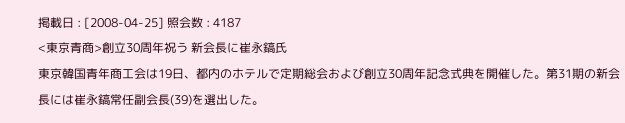掲載日 : [2008-04-25] 照会数 : 4187
<東京青商>創立30周年祝う 新会長に崔永鎬氏
東京韓国青年商工会は19日、都内のホテルで定期総会および創立30周年記念式典を開催した。第31期の新会長には崔永鎬常任副会長(39)を選出した。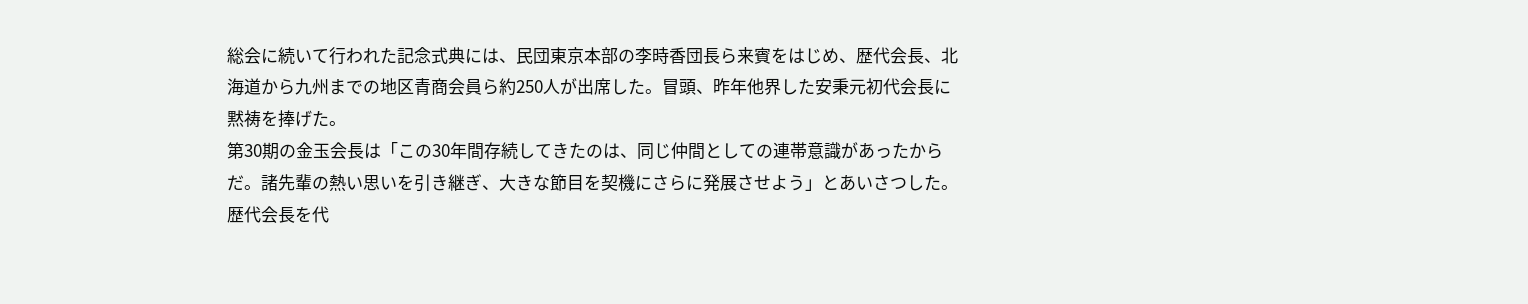総会に続いて行われた記念式典には、民団東京本部の李時香団長ら来賓をはじめ、歴代会長、北海道から九州までの地区青商会員ら約250人が出席した。冒頭、昨年他界した安秉元初代会長に黙祷を捧げた。
第30期の金玉会長は「この30年間存続してきたのは、同じ仲間としての連帯意識があったからだ。諸先輩の熱い思いを引き継ぎ、大きな節目を契機にさらに発展させよう」とあいさつした。
歴代会長を代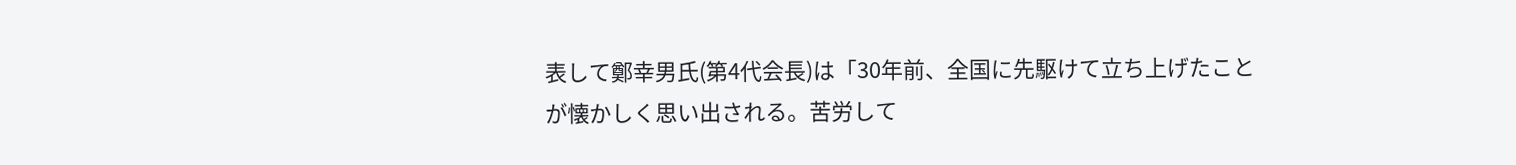表して鄭幸男氏(第4代会長)は「30年前、全国に先駆けて立ち上げたことが懐かしく思い出される。苦労して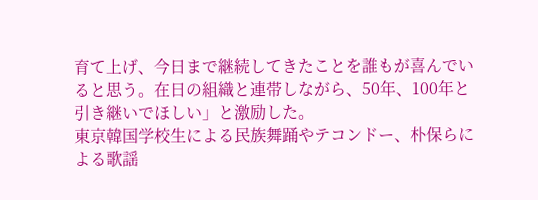育て上げ、今日まで継続してきたことを誰もが喜んでいると思う。在日の組織と連帯しながら、50年、100年と引き継いでほしい」と激励した。
東京韓国学校生による民族舞踊やテコンドー、朴保らによる歌謡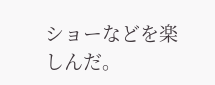ショーなどを楽しんだ。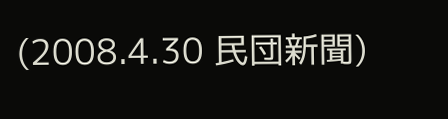(2008.4.30 民団新聞)